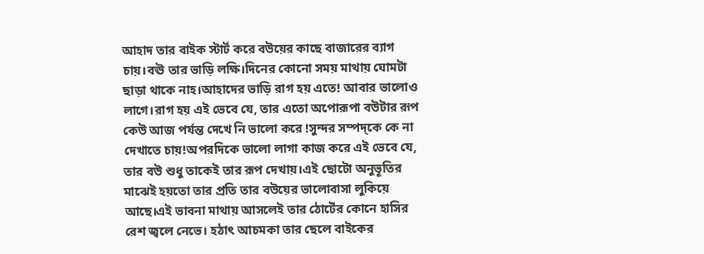আহাদ তার বাইক স্টার্ট করে বউয়ের কাছে বাজারের ব্যাগ চায়।বঊ তার ভাড়ি লক্ষি।দিনের কোনো সময় মাথায় ঘোমটা ছাড়া থাকে নাহ।আহাদের ভাড়ি রাগ হয় এতে! আবার ভালোও লাগে।রাগ হয় এই ভেবে যে, তার এতো অপোরূপা বউটার রূপ কেউ আজ পর্যন্ত দেখে নি ভালো করে !সুন্দর সম্পদ্কে কে না দেখাতে চায়!অপরদিকে ভালো লাগা কাজ করে এই ভেবে যে, তার বউ শুধু তাকেই তার রূপ দেখায়।এই ছোটো অনুভূতির মাঝেই হয়তো তার প্রতি তার বউয়ের ভালোবাসা লুকিয়ে আছে।এই ভাবনা মাথায় আসলেই তার ঠোটেঁর কোনে হাসির রেশ জ্বলে নেভে। হঠাৎ আচমকা তার ছেলে বাইকের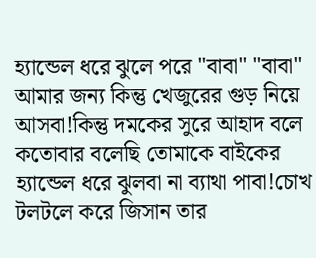হ্যান্ডেল ধরে ঝুলে পরে "বাবা" "বাবা" আমার জন্য কিন্তু খেজুরের গুড় নিয়ে আসবা!কিন্তু দমকের সুরে আহাদ বলে কতোবার বলেছি তোমাকে বাইকের হ্যান্ডেল ধরে ঝুলবা না ব্যাথা পাবা!চোখ টলটলে করে জিসান তার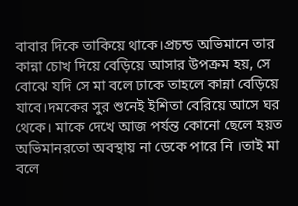বাবার দিকে তাকিয়ে থাকে।প্রচন্ড অভিমানে তার কান্না চোখ দিয়ে বেড়িয়ে আসার উপক্রম হয়, সে বোঝে যদি সে মা বলে ঢাকে তাহলে কান্না বেড়িয়ে যাবে।দমকের সুর শুনেই ইশিতা বেরিয়ে আসে ঘর থেকে। মাকে দেখে আজ পর্যন্ত কোনো ছেলে হয়ত অভিমানরতো অবস্থায় না ডেকে পারে নি ।তাই মা বলে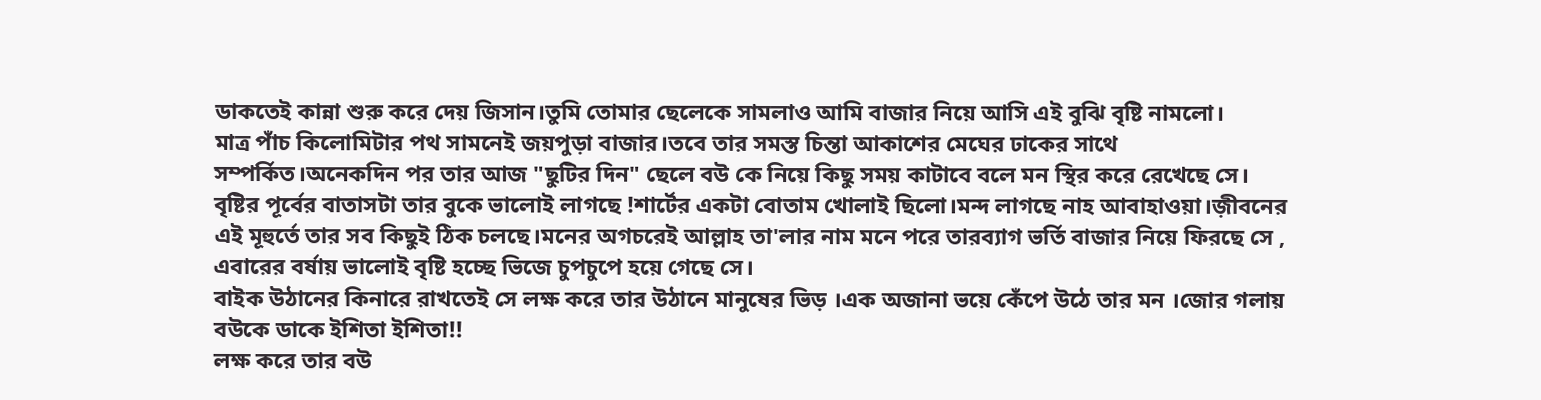ডাকতেই কান্না শুরু করে দেয় জিসান।তুমি তোমার ছেলেকে সামলাও আমি বাজার নিয়ে আসি এই বুঝি বৃষ্টি নামলো।
মাত্র পাঁচ কিলোমিটার পথ সামনেই জয়পুড়া বাজার।তবে তার সমস্ত চিন্তা আকাশের মেঘের ঢাকের সাথে সম্পর্কিত।অনেকদিন পর তার আজ "ছুটির দিন" ছেলে বউ কে নিয়ে কিছু সময় কাটাবে বলে মন স্থির করে রেখেছে সে। বৃষ্টির পূর্বের বাতাসটা তার বুকে ভালোই লাগছে !শার্টের একটা বোতাম খোলাই ছিলো।মন্দ লাগছে নাহ আবাহাওয়া।জ়ীবনের এই মূহুর্তে তার সব কিছুই ঠিক চলছে।মনের অগচরেই আল্লাহ তা'লার নাম মনে পরে তারব্যাগ ভর্তি বাজার নিয়ে ফিরছে সে , এবারের বর্ষায় ভালোই বৃষ্টি হচ্ছে ভিজে চুপচুপে হয়ে গেছে সে।
বাইক উঠানের কিনারে রাখতেই সে লক্ষ করে তার উঠানে মানুষের ভিড় ।এক অজানা ভয়ে কেঁপে উঠে তার মন ।জোর গলায় বউকে ডাকে ইশিতা ইশিতা!!
লক্ষ করে তার বউ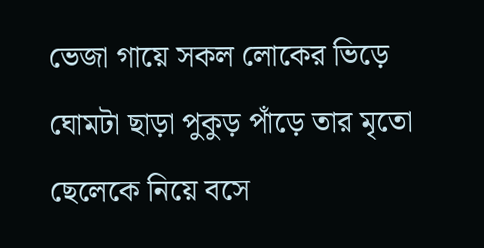ভেজা গায়ে সকল লোকের ভিড়ে ঘোমটা ছাড়া পুকুড় পাঁড়ে তার মৃতো ছেলেকে নিয়ে বসে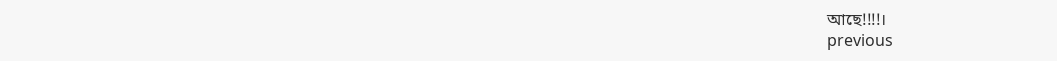আছে!!!!।
previous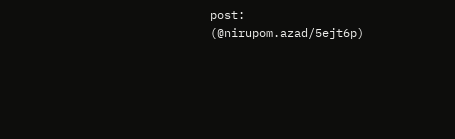post:
(@nirupom.azad/5ejt6p)